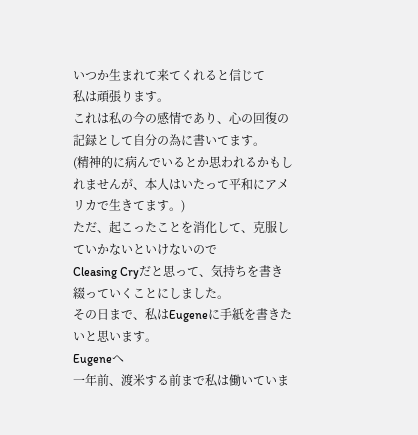いつか生まれて来てくれると信じて
私は頑張ります。
これは私の今の感情であり、心の回復の記録として自分の為に書いてます。
(精神的に病んでいるとか思われるかもしれませんが、本人はいたって平和にアメリカで生きてます。)
ただ、起こったことを消化して、克服していかないといけないので
Cleasing Cryだと思って、気持ちを書き綴っていくことにしました。
その日まで、私はEugeneに手紙を書きたいと思います。
Eugeneへ
一年前、渡米する前まで私は働いていま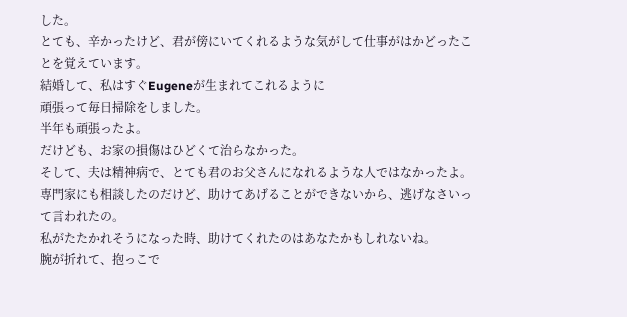した。
とても、辛かったけど、君が傍にいてくれるような気がして仕事がはかどったことを覚えています。
結婚して、私はすぐEugeneが生まれてこれるように
頑張って毎日掃除をしました。
半年も頑張ったよ。
だけども、お家の損傷はひどくて治らなかった。
そして、夫は精神病で、とても君のお父さんになれるような人ではなかったよ。
専門家にも相談したのだけど、助けてあげることができないから、逃げなさいって言われたの。
私がたたかれそうになった時、助けてくれたのはあなたかもしれないね。
腕が折れて、抱っこで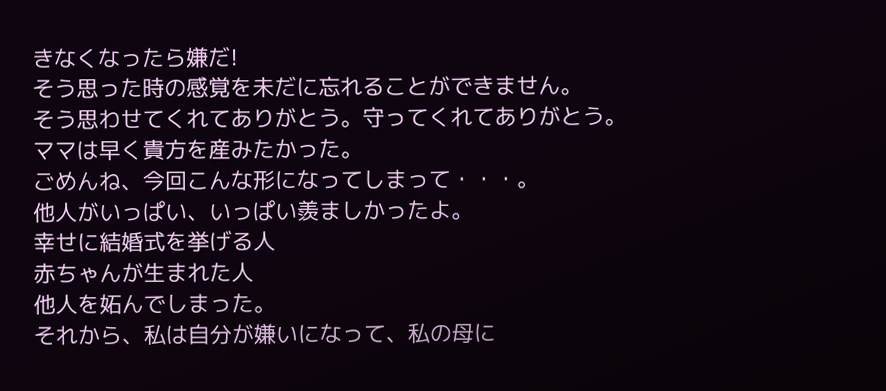きなくなったら嫌だ!
そう思った時の感覚を未だに忘れることができません。
そう思わせてくれてありがとう。守ってくれてありがとう。
ママは早く貴方を産みたかった。
ごめんね、今回こんな形になってしまって・・・。
他人がいっぱい、いっぱい羨ましかったよ。
幸せに結婚式を挙げる人
赤ちゃんが生まれた人
他人を妬んでしまった。
それから、私は自分が嫌いになって、私の母に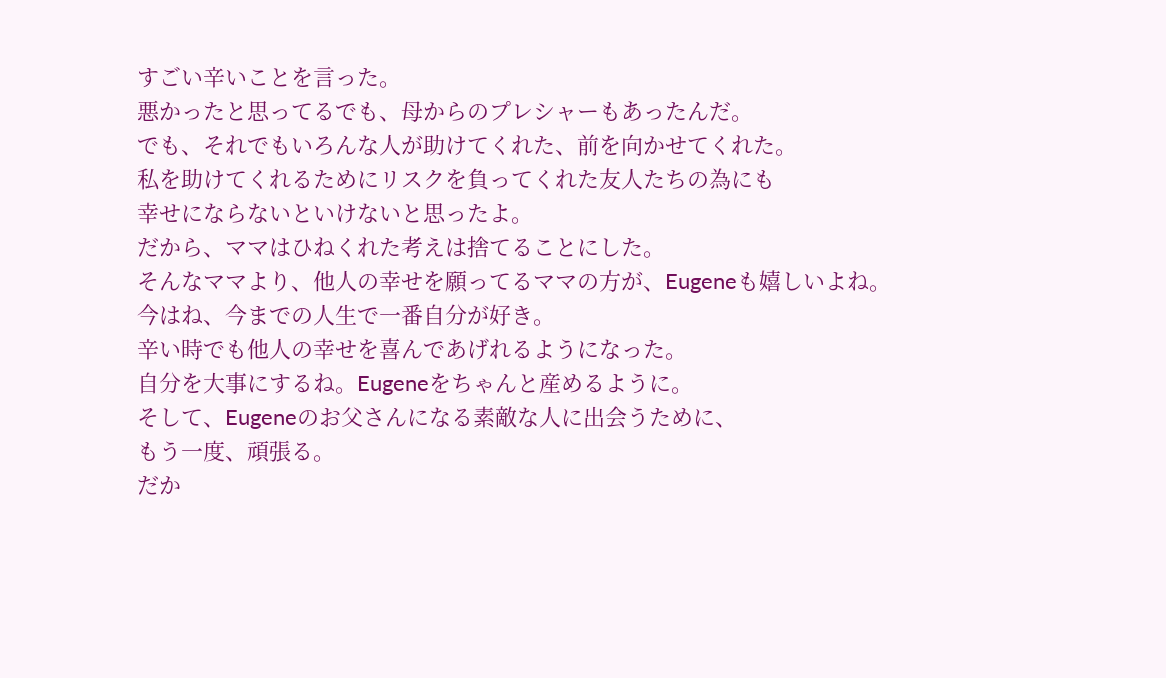すごい辛いことを言った。
悪かったと思ってるでも、母からのプレシャーもあったんだ。
でも、それでもいろんな人が助けてくれた、前を向かせてくれた。
私を助けてくれるためにリスクを負ってくれた友人たちの為にも
幸せにならないといけないと思ったよ。
だから、ママはひねくれた考えは捨てることにした。
そんなママより、他人の幸せを願ってるママの方が、Eugeneも嬉しいよね。
今はね、今までの人生で一番自分が好き。
辛い時でも他人の幸せを喜んであげれるようになった。
自分を大事にするね。Eugeneをちゃんと産めるように。
そして、Eugeneのお父さんになる素敵な人に出会うために、
もう一度、頑張る。
だか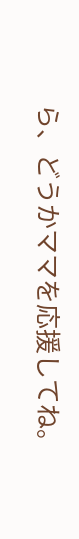ら、どうかママを応援してね。